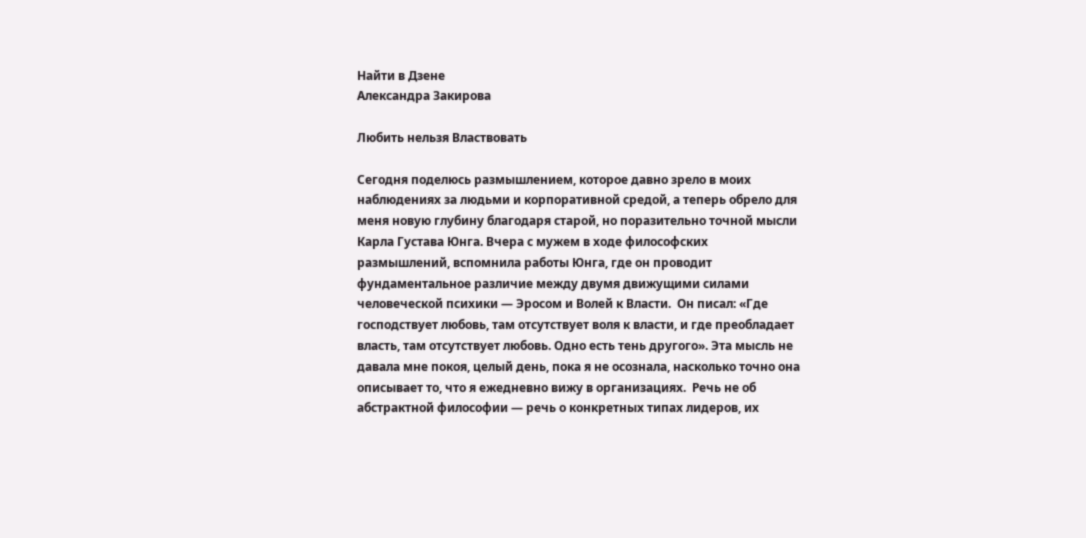Найти в Дзене
Александра Закирова

Любить нельзя Властвовать

Сегодня поделюсь размышлением, которое давно зрело в моих наблюдениях за людьми и корпоративной средой, а теперь обрело для меня новую глубину благодаря старой, но поразительно точной мысли Карла Густава Юнга. Вчера с мужем в ходе философских размышлений, вспомнила работы Юнга, где он проводит фундаментальное различие между двумя движущими силами человеческой психики — Эросом и Волей к Власти.  Он писал: «Где господствует любовь, там отсутствует воля к власти, и где преобладает власть, там отсутствует любовь. Одно есть тень другого». Эта мысль не давала мне покоя, целый день, пока я не осознала, насколько точно она описывает то, что я ежедневно вижу в организациях.  Речь не об абстрактной философии — речь о конкретных типах лидеров, их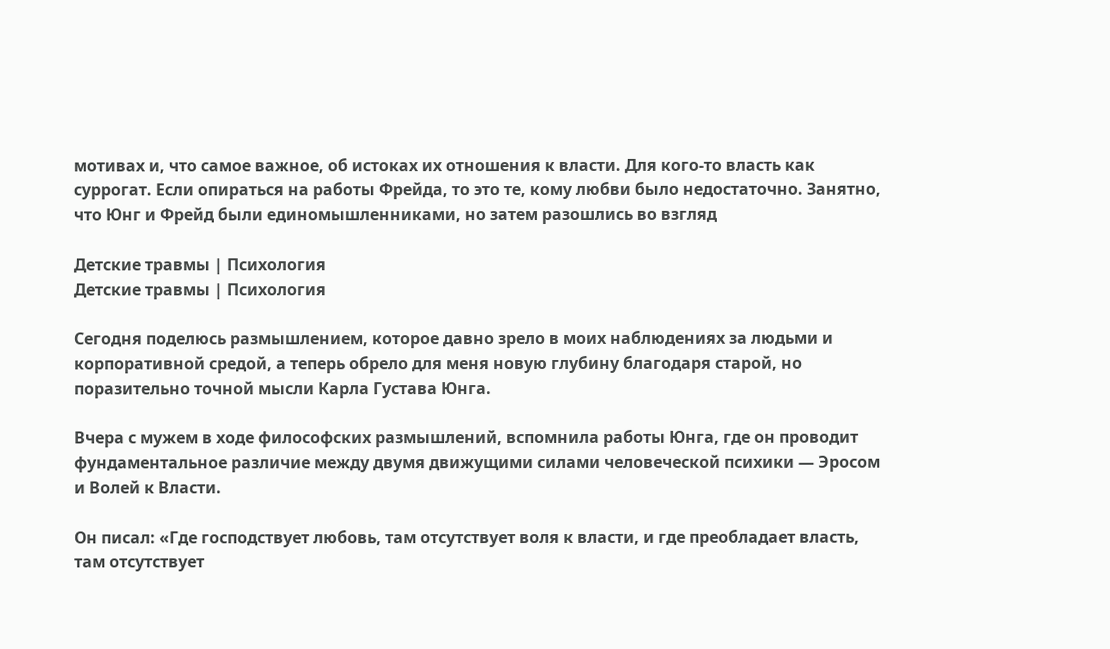мотивах и, что самое важное, об истоках их отношения к власти. Для кого-то власть как суррогат. Если опираться на работы Фрейда, то это те, кому любви было недостаточно. Занятно, что Юнг и Фрейд были единомышленниками, но затем разошлись во взгляд

Детские травмы | Психология
Детские травмы | Психология

Сегодня поделюсь размышлением, которое давно зрело в моих наблюдениях за людьми и корпоративной средой, а теперь обрело для меня новую глубину благодаря старой, но поразительно точной мысли Карла Густава Юнга.

Вчера с мужем в ходе философских размышлений, вспомнила работы Юнга, где он проводит фундаментальное различие между двумя движущими силами человеческой психики — Эросом и Волей к Власти.

Он писал: «Где господствует любовь, там отсутствует воля к власти, и где преобладает власть, там отсутствует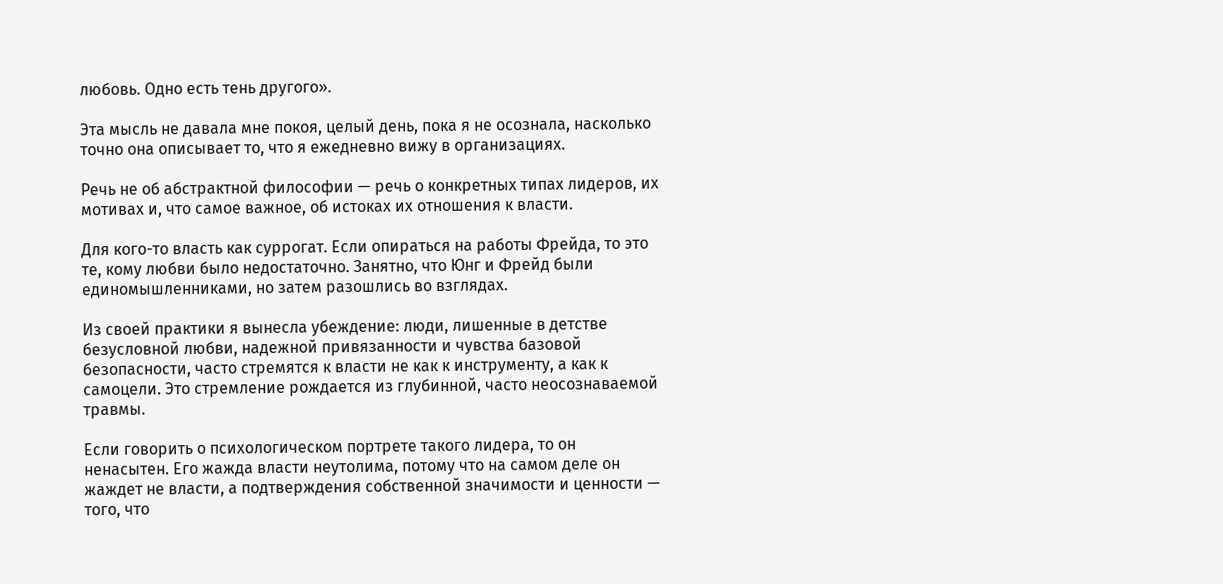любовь. Одно есть тень другого».

Эта мысль не давала мне покоя, целый день, пока я не осознала, насколько точно она описывает то, что я ежедневно вижу в организациях.

Речь не об абстрактной философии — речь о конкретных типах лидеров, их мотивах и, что самое важное, об истоках их отношения к власти.

Для кого-то власть как суррогат. Если опираться на работы Фрейда, то это те, кому любви было недостаточно. Занятно, что Юнг и Фрейд были единомышленниками, но затем разошлись во взглядах.

Из своей практики я вынесла убеждение: люди, лишенные в детстве безусловной любви, надежной привязанности и чувства базовой безопасности, часто стремятся к власти не как к инструменту, а как к самоцели. Это стремление рождается из глубинной, часто неосознаваемой травмы.

Если говорить о психологическом портрете такого лидера, то он ненасытен. Его жажда власти неутолима, потому что на самом деле он жаждет не власти, а подтверждения собственной значимости и ценности — того, что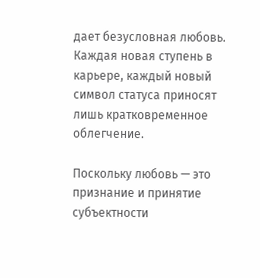дает безусловная любовь. Каждая новая ступень в карьере, каждый новый символ статуса приносят лишь кратковременное облегчение.

Поскольку любовь — это признание и принятие субъектности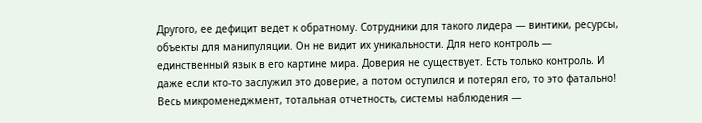Другого, ее дефицит ведет к обратному. Сотрудники для такого лидера — винтики, ресурсы, объекты для манипуляции. Он не видит их уникальности. Для него контроль — единственный язык в его картине мира. Доверия не существует. Есть только контроль. И даже если кто-то заслужил это доверие, а потом оступился и потерял его, то это фатально! Весь микроменеджмент, тотальная отчетность, системы наблюдения —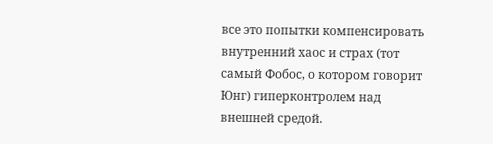все это попытки компенсировать внутренний хаос и страх (тот самый Фобос, о котором говорит Юнг) гиперконтролем над внешней средой.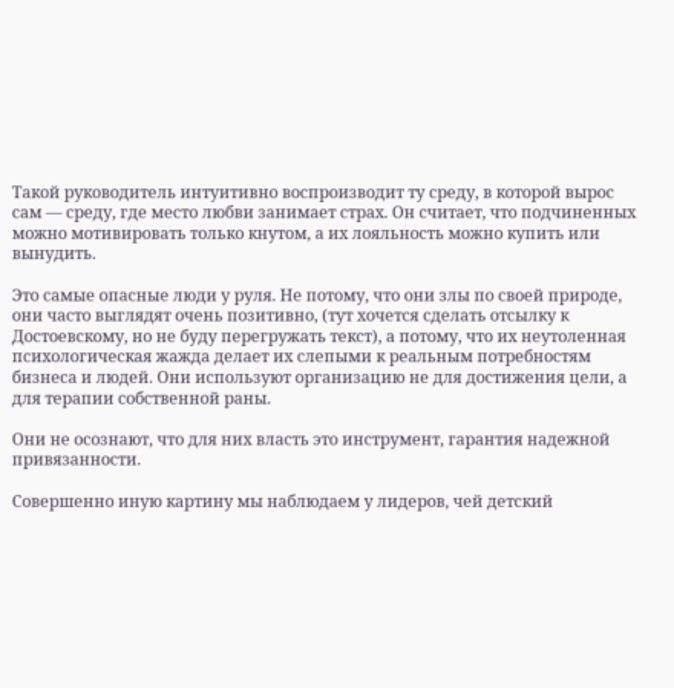Такой руководитель интуитивно воспроизводит ту среду, в которой вырос сам — среду, где место любви занимает страх. Он считает, что подчиненных можно мотивировать только кнутом, а их лояльность можно купить или вынудить.

Это самые опасные люди у руля. Не потому, что они злы по своей природе, они часто выглядят очень позитивно, (тут хочется сделать отсылку к Достоевскому, но не буду перегружать текст), а потому, что их неутоленная психологическая жажда делает их слепыми к реальным потребностям бизнеса и людей. Они используют организацию не для достижения цели, а для терапии собственной раны.

Они не осознают, что для них власть это инструмент, гарантия надежной привязанности.

Совершенно иную картину мы наблюдаем у лидеров, чей детский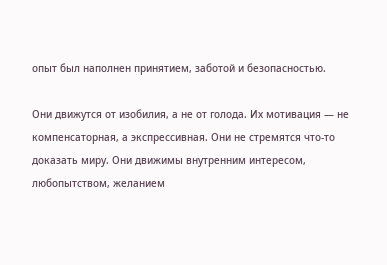опыт был наполнен принятием, заботой и безопасностью.

Они движутся от изобилия, а не от голода. Их мотивация — не компенсаторная, а экспрессивная. Они не стремятся что-то доказать миру. Они движимы внутренним интересом, любопытством, желанием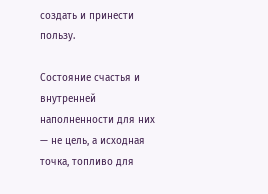создать и принести пользу.

Состояние счастья и внутренней наполненности для них — не цель, а исходная точка, топливо для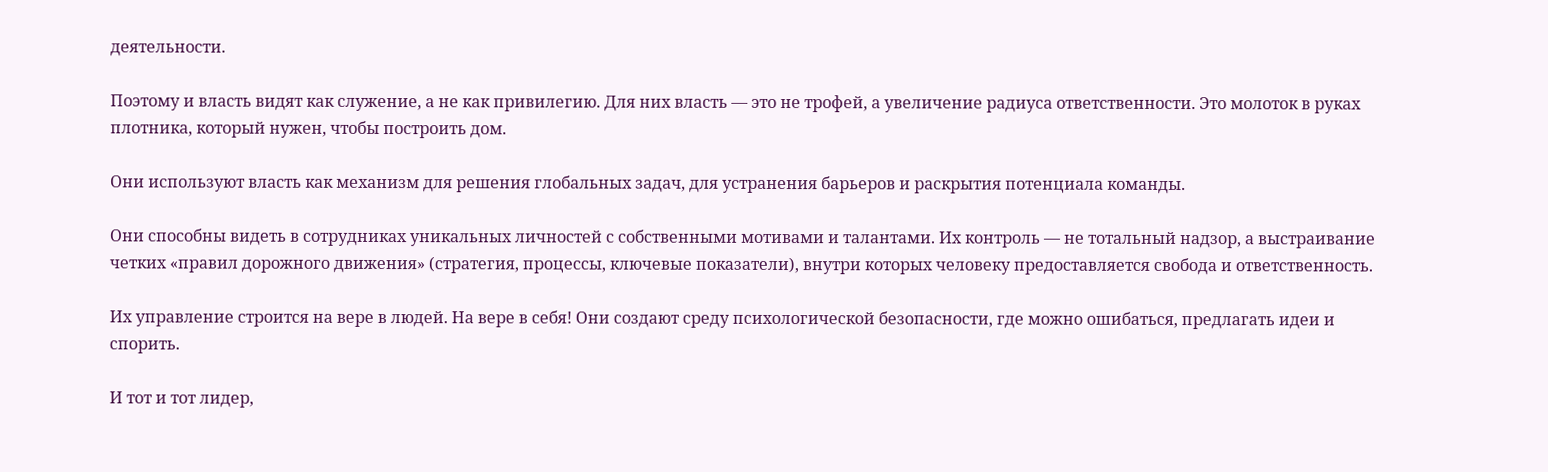деятельности.

Поэтому и власть видят как служение, а не как привилегию. Для них власть — это не трофей, а увеличение радиуса ответственности. Это молоток в руках плотника, который нужен, чтобы построить дом.

Они используют власть как механизм для решения глобальных задач, для устранения барьеров и раскрытия потенциала команды.

Они способны видеть в сотрудниках уникальных личностей с собственными мотивами и талантами. Их контроль — не тотальный надзор, а выстраивание четких «правил дорожного движения» (стратегия, процессы, ключевые показатели), внутри которых человеку предоставляется свобода и ответственность.

Их управление строится на вере в людей. На вере в себя! Они создают среду психологической безопасности, где можно ошибаться, предлагать идеи и спорить.

И тот и тот лидер,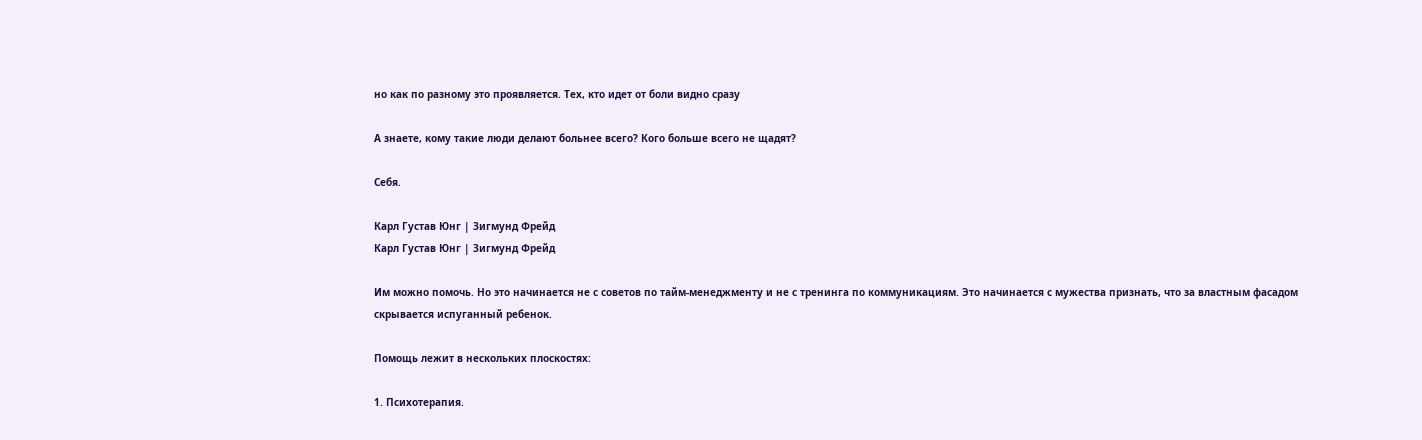но как по разному это проявляется. Тех, кто идет от боли видно сразу

А знаете, кому такие люди делают больнее всего? Кого больше всего не щадят?

Себя.

Карл Густав Юнг | Зигмунд Фрейд
Карл Густав Юнг | Зигмунд Фрейд

Им можно помочь. Но это начинается не с советов по тайм-менеджменту и не с тренинга по коммуникациям. Это начинается с мужества признать, что за властным фасадом скрывается испуганный ребенок.

Помощь лежит в нескольких плоскостях:

1. Психотерапия.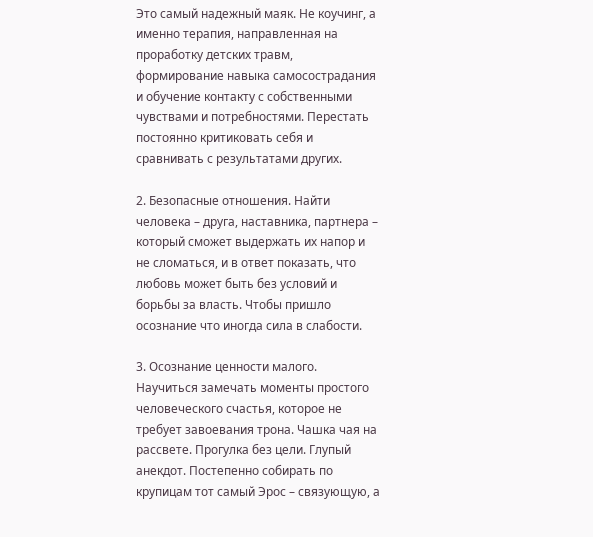Это самый надежный маяк. Не коучинг, а именно терапия, направленная на проработку детских травм, формирование навыка самосострадания и обучение контакту с собственными чувствами и потребностями. Перестать постоянно критиковать себя и сравнивать с результатами других.

2. Безопасные отношения. Найти человека – друга, наставника, партнера – который сможет выдержать их напор и не сломаться, и в ответ показать, что любовь может быть без условий и борьбы за власть. Чтобы пришло осознание что иногда сила в слабости.

3. Осознание ценности малого. Научиться замечать моменты простого человеческого счастья, которое не требует завоевания трона. Чашка чая на рассвете. Прогулка без цели. Глупый анекдот. Постепенно собирать по крупицам тот самый Эрос – связующую, а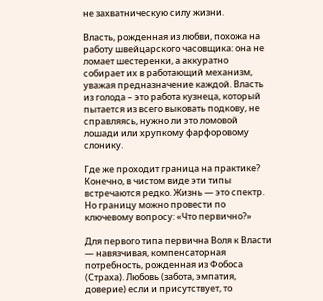не захватническую силу жизни.

Власть, рожденная из любви, похожа на работу швейцарского часовщика: она не ломает шестеренки, а аккуратно собирает их в работающий механизм, уважая предназначение каждой. Власть из голода – это работа кузнеца, который пытается из всего выковать подкову, не справляясь, нужно ли это ломовой лошади или хрупкому фарфоровому слонику.

Где же проходит граница на практике? Конечно, в чистом виде эти типы встречаются редко. Жизнь — это спектр. Но границу можно провести по ключевому вопросу: «Что первично?»

Для первого типа первична Воля к Власти — навязчивая, компенсаторная потребность, рожденная из Фобоса (Страха). Любовь (забота, эмпатия, доверие) если и присутствует, то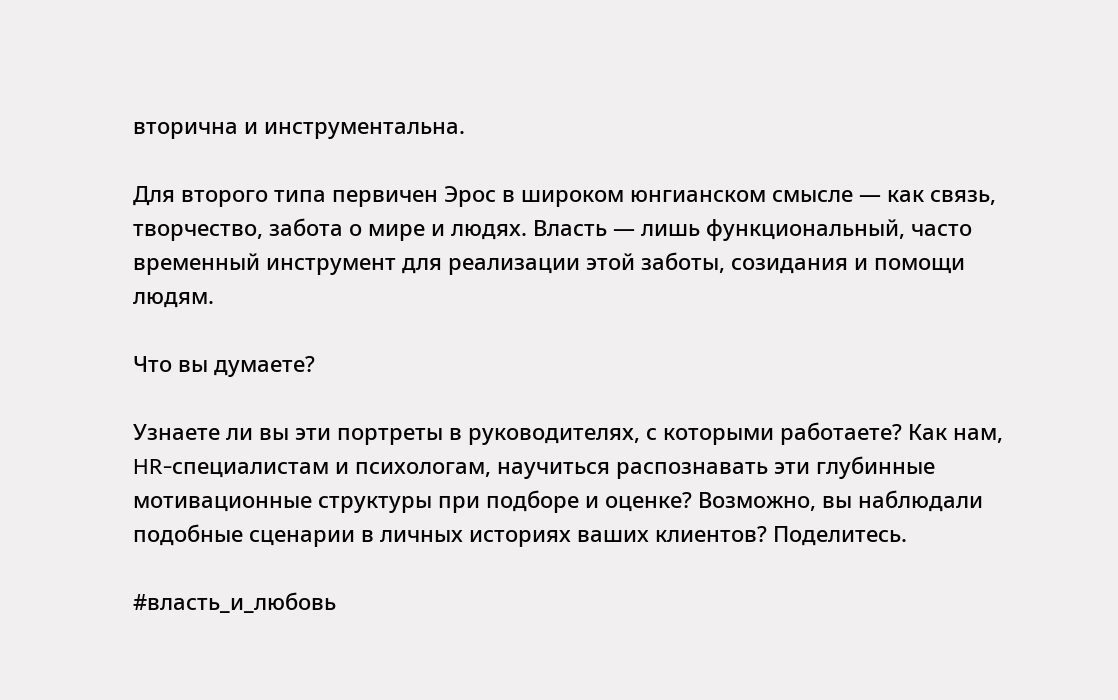вторична и инструментальна.

Для второго типа первичен Эрос в широком юнгианском смысле — как связь, творчество, забота о мире и людях. Власть — лишь функциональный, часто временный инструмент для реализации этой заботы, созидания и помощи людям.

Что вы думаете?

Узнаете ли вы эти портреты в руководителях, с которыми работаете? Как нам, HR-специалистам и психологам, научиться распознавать эти глубинные мотивационные структуры при подборе и оценке? Возможно, вы наблюдали подобные сценарии в личных историях ваших клиентов? Поделитесь.

#власть_и_любовь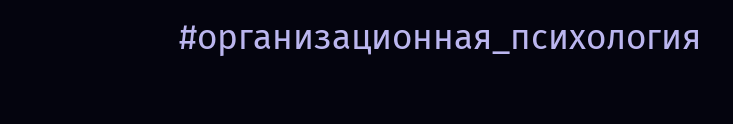#организационная_психология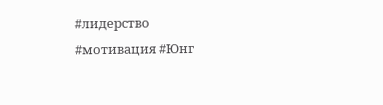#лидерство #мотивация #Юнг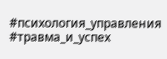#психология_управления #травма_и_успех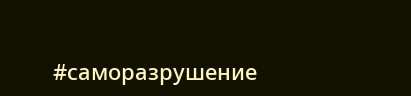#саморазрушение